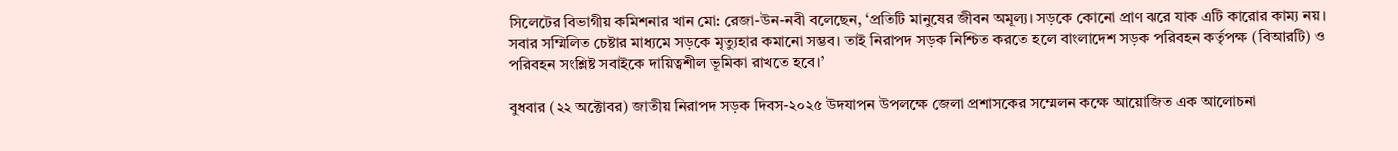সিলেটের বিভাগীয় কমিশনার খান মো: রেজা-উন-নবী বলেছেন, ‘প্রতিটি মানুষের জীবন অমূল্য। সড়কে কোনো প্রাণ ঝরে যাক এটি কারোর কাম্য নয়। সবার সম্মিলিত চেষ্টার মাধ্যমে সড়কে মৃত্যুহার কমানো সম্ভব। তাই নিরাপদ সড়ক নিশ্চিত করতে হলে বাংলাদেশ সড়ক পরিবহন কর্তৃপক্ষ (বিআরটি) ও পরিবহন সংশ্লিষ্ট সবাইকে দায়িত্বশীল ভূমিকা রাখতে হবে।’

বুধবার (২২ অক্টোবর) জাতীয় নিরাপদ সড়ক দিবস-২০২৫ উদযাপন উপলক্ষে জেলা প্রশাসকের সম্মেলন কক্ষে আয়োজিত এক আলোচনা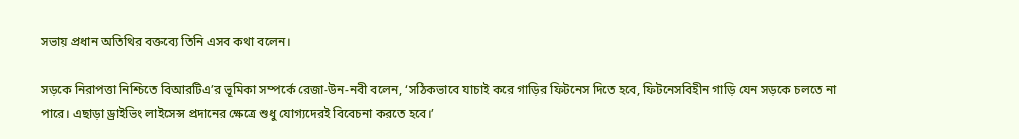সভায় প্রধান অতিথির বক্তব্যে তিনি এসব কথা বলেন।

সড়কে নিরাপত্তা নিশ্চিতে বিআরটিএ’র ভূমিকা সম্পর্কে রেজা-উন-নবী বলেন, ‘সঠিকভাবে যাচাই করে গাড়ির ফিটনেস দিতে হবে, ফিটনেসবিহীন গাড়ি যেন সড়কে চলতে না পারে। এছাড়া ড্রাইভিং লাইসেন্স প্রদানের ক্ষেত্রে শুধু যোগ্যদেরই বিবেচনা করতে হবে।’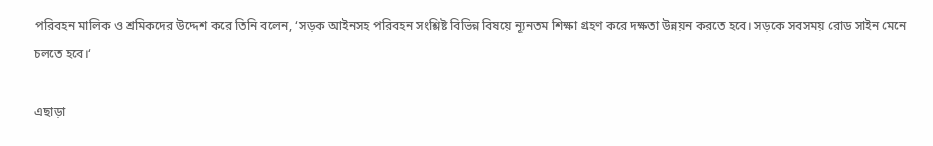পরিবহন মালিক ও শ্রমিকদের উদ্দেশ করে তিনি বলেন, ‘সড়ক আইনসহ পরিবহন সংশ্লিষ্ট বিভিন্ন বিষয়ে ন্যূনতম শিক্ষা গ্রহণ করে দক্ষতা উন্নয়ন করতে হবে। সড়কে সবসময় রোড সাইন মেনে চলতে হবে।‘

এছাড়া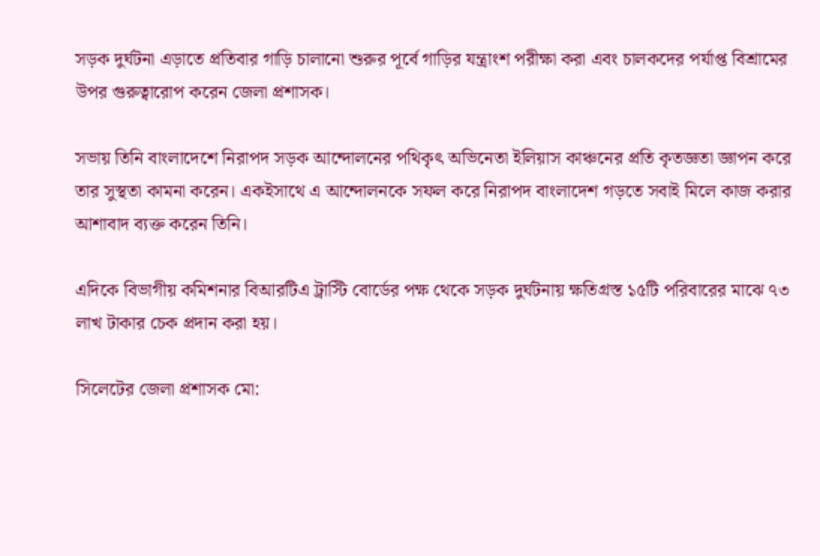সড়ক দুর্ঘটনা এড়াতে প্রতিবার গাড়ি চালানো শুরুর পূর্বে গাড়ির যন্ত্রাংশ পরীক্ষা করা এবং চালকদের পর্যাপ্ত বিশ্রামের উপর গুরুত্বারোপ করেন জেলা প্রশাসক।

সভায় তিনি বাংলাদেশে নিরাপদ সড়ক আন্দোলনের পথিকৃৎ অভিনেতা ইলিয়াস কাঞ্চনের প্রতি কৃতজ্ঞতা জ্ঞাপন করে তার সুস্থতা কামনা করেন। একইসাথে এ আন্দোলনকে সফল করে নিরাপদ বাংলাদেশ গড়তে সবাই মিলে কাজ করার আশাবাদ ব্যক্ত করেন তিনি।

এদিকে বিভাগীয় কমিশনার বিআরটিএ ট্রাস্টি বোর্ডের পক্ষ থেকে সড়ক দুর্ঘটনায় ক্ষতিগ্রস্ত ১৫টি পরিবারের মাঝে ৭৩ লাখ টাকার চেক প্রদান করা হয়।

সিলেটের জেলা প্রশাসক মো: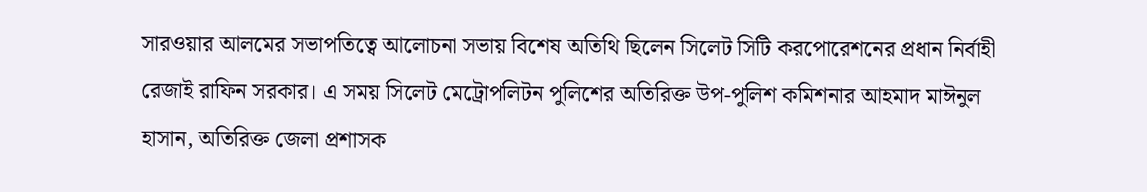সারওয়ার আলমের সভাপতিত্বে আলোচনা সভায় বিশেষ অতিথি ছিলেন সিলেট সিটি করপোরেশনের প্রধান নির্বাহী রেজাই রাফিন সরকার। এ সময় সিলেট মেট্রোপলিটন পুলিশের অতিরিক্ত উপ-পুলিশ কমিশনার আহমাদ মাঈনুল হাসান, অতিরিক্ত জেলা প্রশাসক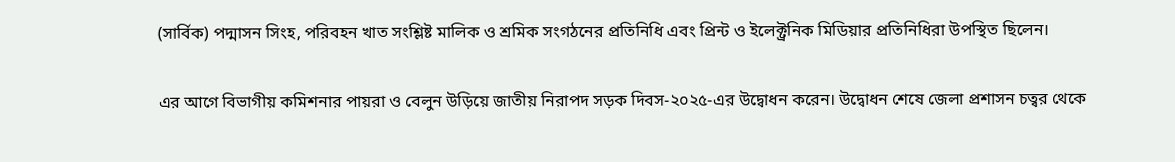(সার্বিক) পদ্মাসন সিংহ, পরিবহন খাত সংশ্লিষ্ট মালিক ও শ্রমিক সংগঠনের প্রতিনিধি এবং প্রিন্ট ও ইলেক্ট্রনিক মিডিয়ার প্রতিনিধিরা উপস্থিত ছিলেন।

এর আগে বিভাগীয় কমিশনার পায়রা ও বেলুন উড়িয়ে জাতীয় নিরাপদ সড়ক দিবস-২০২৫-এর উদ্বোধন করেন। উদ্বোধন শেষে জেলা প্রশাসন চত্বর থেকে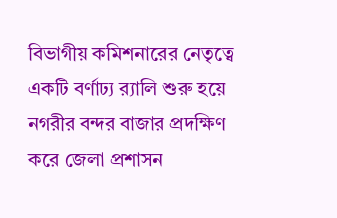বিভাগীয় কমিশনারের নেতৃত্বে একটি বর্ণাঢ্য র‍্যালি শুরু হয়ে নগরীর বন্দর বাজার প্রদক্ষিণ করে জেলা প্রশাসন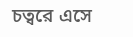চত্বরে এসে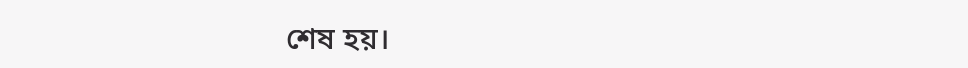শেষ হয়।